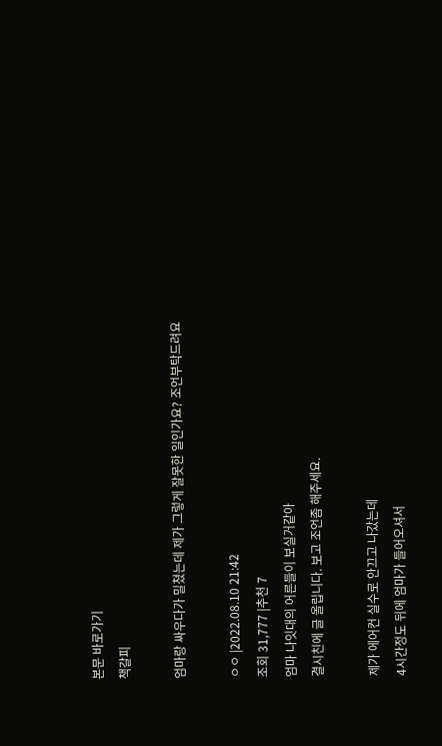본문 바로가기
책갈피

엄마랑 싸우다가 밀쳤는데 제가 그렇게 잘못한 일인가요? 조언부탁드려요

ㅇㅇ |2022.08.10 21:42
조회 31,777 |추천 7
엄마 나잇대의 어른들이 보실거같아
결시친에 글 올립니다. 보고 조언좀 해주세요.

제가 에어컨 실수로 안끄고 나갔는데
4시간정도 뒤에 엄마가 들어오셔서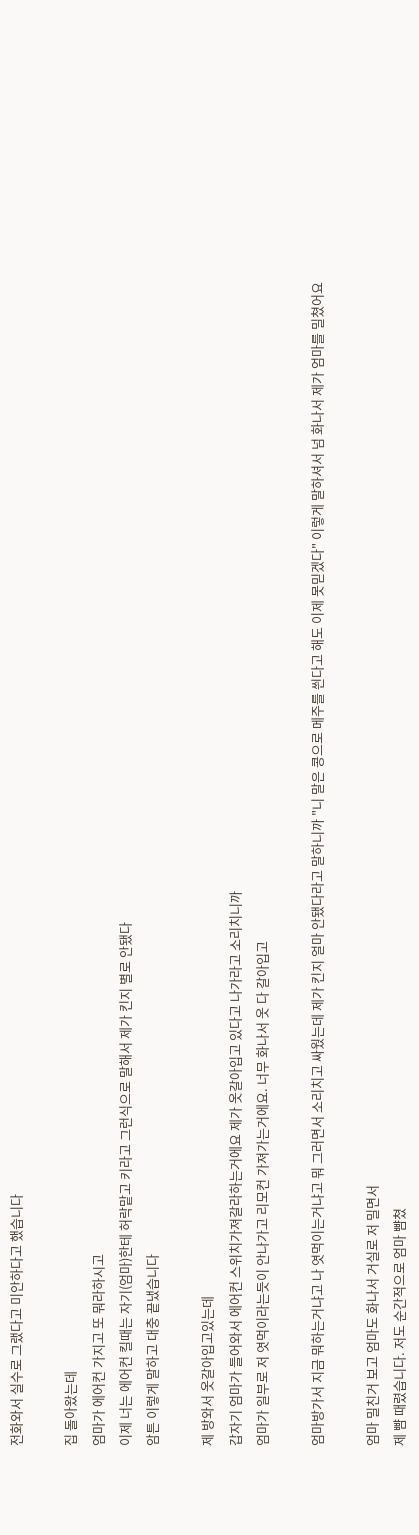전화와서 실수로 그랬다고 미안하다고 했습니다

집 돌아왔는데
엄마가 에어컨 가지고 또 뭐라하시고
이제 너는 에어컨 킬때는 자기(엄마)한테 허락맡고 키라고 그런식으로 말해서 제가 킨지 별로 안됐다
암튼 이렇게 말하고 대충 끝냈습니다

제 방와서 옷갈아입고있는데
갑자기 엄마가 들어와서 에어컨 스위치가져갈라하는거에요 제가 옷갈아입고 있다고 나가라고 소리치니까
엄마가 일부로 저 엿먹이라는듯이 안나가고 리모컨 가져가는거에요. 너무 화나서 옷 다 갈아입고

엄마방가서 지금 뭐하는거냐고 나 엿먹이는거냐고 뭐 그러면서 소리치고 싸웠는데 제가 킨지 얼마 안됐다라고 말하니까 "니 말은 콩으로 메주를 씐다고 해도 이제 못믿겠다" 이렇게 말하셔서 넘 화나서 제가 엄마를 밀쳤어요

엄마 밀친거 보고 엄마도 화나서 거실로 저 밀면서
제 뺨 때렸습니다. 저도 순간적으로 엄마 뺨쳤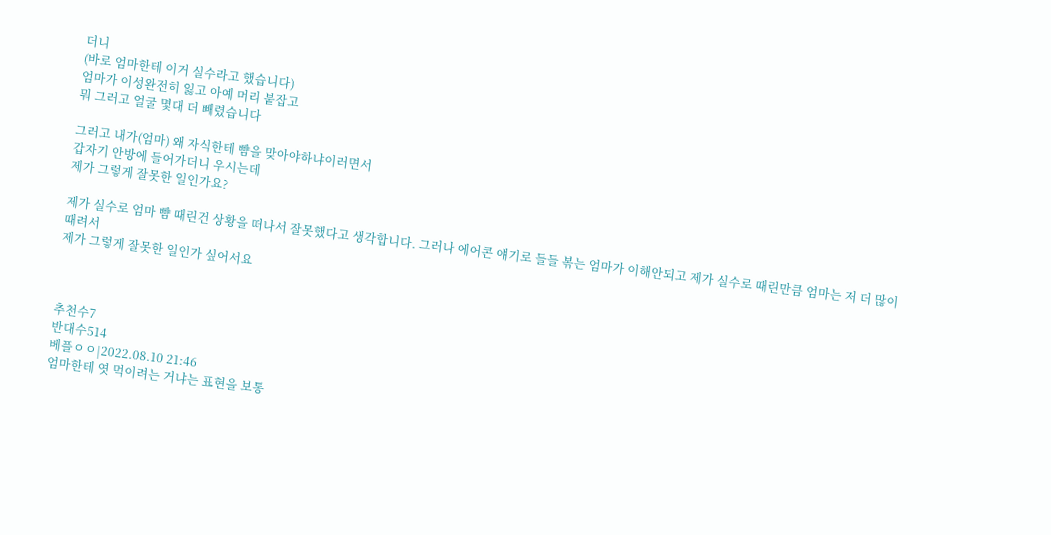더니
(바로 엄마한테 이거 실수라고 했습니다)
엄마가 이성완전히 잃고 아예 머리 붙잡고
뭐 그러고 얼굴 몇대 더 빼렸습니다

그러고 내가(엄마) 왜 자식한테 뺨을 맞아야하냐이러면서
갑자기 안방에 들어가더니 우시는데
제가 그렇게 잘못한 일인가요?

제가 실수로 엄마 뺨 때린건 상황을 떠나서 잘못했다고 생각합니다. 그러나 에어콘 얘기로 들들 볶는 엄마가 이해안되고 제가 실수로 때린만큼 엄마는 저 더 많이 때려서
제가 그렇게 잘못한 일인가 싶어서요



추천수7
반대수514
베플ㅇㅇ|2022.08.10 21:46
엄마한테 엿 먹이려는 거냐는 표현을 보통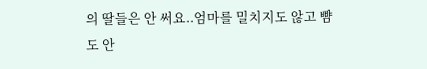의 딸들은 안 써요..엄마를 밀치지도 않고 뺨도 안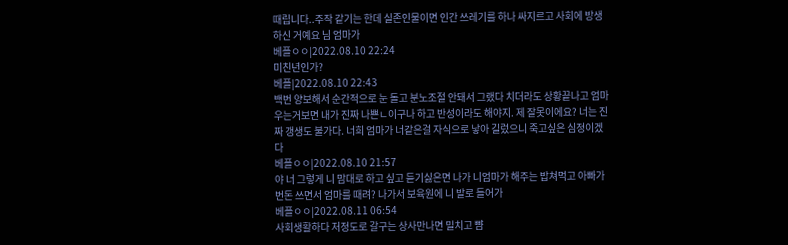때립니다..주작 같기는 한데 실존인물이면 인간 쓰레기를 하나 싸지르고 사회에 방생하신 거예요 님 엄마가
베플ㅇㅇ|2022.08.10 22:24
미친년인가?
베플|2022.08.10 22:43
백번 양보해서 순간적으로 눈 돌고 분노조절 안돼서 그랬다 치더라도 상황끝나고 엄마 우는거보면 내가 진짜 나쁜ㄴ이구나 하고 반성이라도 해야지. 제 잘못이에요? 너는 진짜 갱생도 불가다. 너희 엄마가 너같은걸 자식으로 낳아 길렀으니 죽고싶은 심정이겠다
베플ㅇㅇ|2022.08.10 21:57
야 너 그렇게 니 맘대로 하고 싶고 듣기싫은면 나가 니엄마가 해주는 밥쳐먹고 아빠가 번돈 쓰면서 엄마를 때려? 나가서 보육원에 니 발로 들어가
베플ㅇㅇ|2022.08.11 06:54
사회생활하다 저정도로 갈구는 상사만나면 밀치고 뺨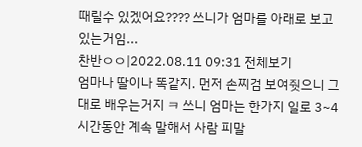때릴수 있겠어요???? 쓰니가 엄마를 아래로 보고 있는거임...
찬반ㅇㅇ|2022.08.11 09:31 전체보기
엄마나 딸이나 똑같지. 먼저 손찌검 보여줫으니 그대로 배우는거지 ㅋ 쓰니 엄마는 한가지 일로 3~4시간동안 계속 말해서 사람 피말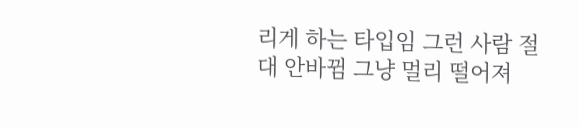리게 하는 타입임 그런 사람 절대 안바뀜 그냥 멀리 떨어져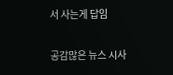서 사는게 답임

공감많은 뉴스 시사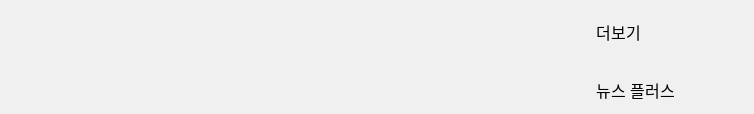더보기

뉴스 플러스